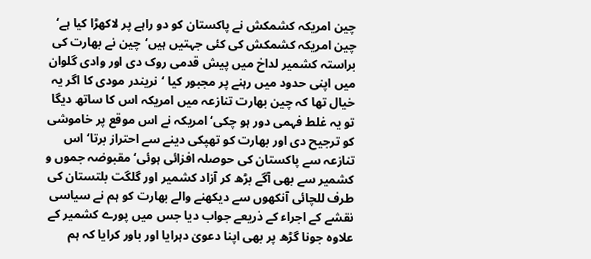چین امریکہ کشمکش نے پاکستان کو دو راہے پر لاکھڑا کیا ہے‘ چین امریکہ کشمکش کی کئی جہتیں ہیں‘چین نے بھارت کی براستہ کشمیر لداخ میں پیش قدمی روک دی اور وادی گلوان میں اپنی حدود میں رہنے پر مجبور کیا ‘نریندر مودی کا اگر یہ خیال تھا کہ چین بھارت تنازعہ میں امریکہ اس کا ساتھ دیگا تو یہ غلط فہمی دور ہو چکی‘امریکہ نے اس موقع پر خاموشی کو ترجیح دی اور بھارت کو تھپکی دینے سے احتراز برتا‘ اس تنازعہ سے پاکستان کی حوصلہ افزائی ہوئی‘ مقبوضہ جموں و کشمیر سے بھی آگے بڑھ کر آزاد کشمیر اور گلگت بلتستان کی طرف للچائی آنکھوں سے دیکھنے والے بھارت کو ہم نے سیاسی نقشے کے اجراء کے ذریعے جواب دیا جس میں پورے کشمیر کے علاوہ جونا گڑھ پر بھی اپنا دعویٰ دہرایا اور باور کرایا کہ ہم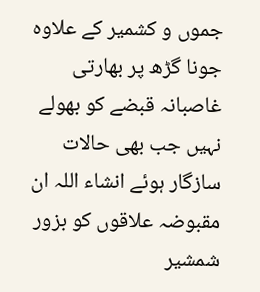جموں و کشمیر کے علاوہ جونا گڑھ پر بھارتی غاصبانہ قبضے کو بھولے نہیں جب بھی حالات سازگار ہوئے انشاء اللہ ان مقبوضہ علاقوں کو بزور شمشیر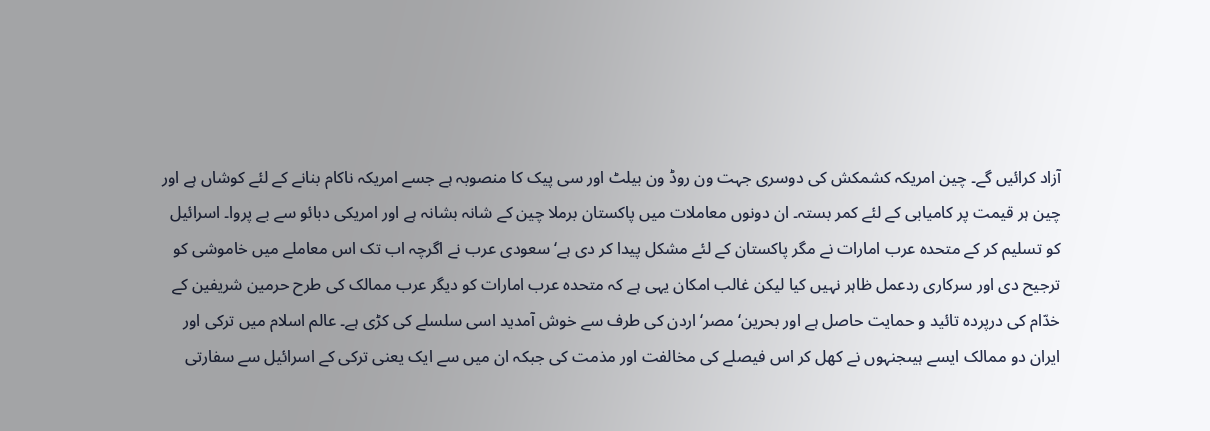آزاد کرائیں گے۔ چین امریکہ کشمکش کی دوسری جہت ون روڈ ون بیلٹ اور سی پیک کا منصوبہ ہے جسے امریکہ ناکام بنانے کے لئے کوشاں ہے اور چین ہر قیمت پر کامیابی کے لئے کمر بستہ۔ ان دونوں معاملات میں پاکستان برملا چین کے شانہ بشانہ ہے اور امریکی دبائو سے بے پروا۔ اسرائیل کو تسلیم کر کے متحدہ عرب امارات نے مگر پاکستان کے لئے مشکل پیدا کر دی ہے‘ سعودی عرب نے اگرچہ اب تک اس معاملے میں خاموشی کو ترجیح دی اور سرکاری ردعمل ظاہر نہیں کیا لیکن غالب امکان یہی ہے کہ متحدہ عرب امارات کو دیگر عرب ممالک کی طرح حرمین شریفین کے خدّام کی درپردہ تائید و حمایت حاصل ہے اور بحرین‘ مصر‘ اردن کی طرف سے خوش آمدید اسی سلسلے کی کڑی ہے۔ عالم اسلام میں ترکی اور ایران دو ممالک ایسے ہیںجنہوں نے کھل کر اس فیصلے کی مخالفت اور مذمت کی جبکہ ان میں سے ایک یعنی ترکی کے اسرائیل سے سفارتی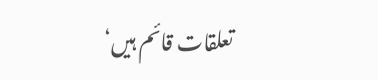تعلقات قائم ہیں‘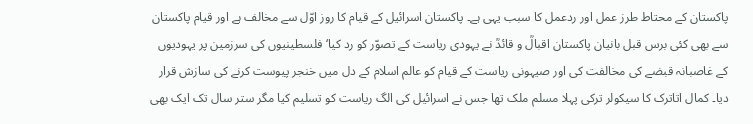پاکستان کے محتاط طرز عمل اور ردعمل کا سبب یہی ہے۔ پاکستان اسرائیل کے قیام کا روز اوّل سے مخالف ہے اور قیام پاکستان سے بھی کئی برس قبل بانیان پاکستان اقبالؒ و قائدؒ نے یہودی ریاست کے تصوّر کو رد کیا‘ فلسطینیوں کی سرزمین پر یہودیوں کے غاصبانہ قبضے کی مخالفت کی اور صیہونی ریاست کے قیام کو عالم اسلام کے دل میں خنجر پیوست کرنے کی سازش قرار دیا۔ کمال اتاترک کا سیکولر ترکی پہلا مسلم ملک تھا جس نے اسرائیل کی الگ ریاست کو تسلیم کیا مگر ستر سال تک ایک بھی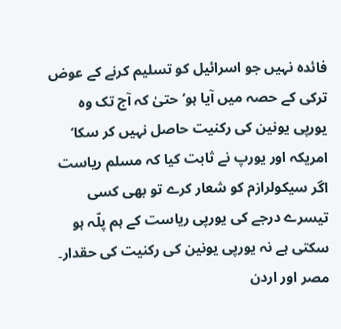فائدہ نہیں جو اسرائیل کو تسلیم کرنے کے عوض ترکی کے حصہ میں آیا ہو‘ حتیٰ کہ آج تک وہ یورپی یونین کی رکنیت حاصل نہیں کر سکا‘ امریکہ اور یورپ نے ثابت کیا کہ مسلم ریاست اگر سیکولرازم کو شعار کرے تو بھی کسی تیسرے درجے کی یورپی ریاست کے ہم پلّہ ہو سکتی ہے نہ یورپی یونین کی رکنیت کی حقدار۔ مصر اور اردن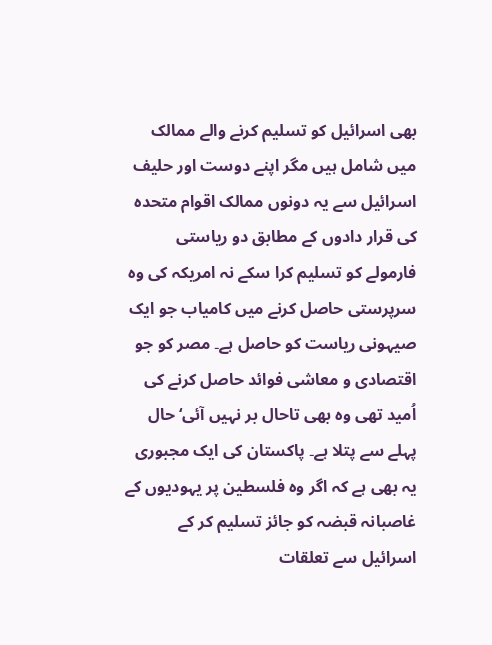بھی اسرائیل کو تسلیم کرنے والے ممالک میں شامل ہیں مگر اپنے دوست اور حلیف اسرائیل سے یہ دونوں ممالک اقوام متحدہ کی قرار دادوں کے مطابق دو ریاستی فارمولے کو تسلیم کرا سکے نہ امریکہ کی وہ سرپرستی حاصل کرنے میں کامیاب جو ایک صیہونی ریاست کو حاصل ہے۔ مصر کو جو اقتصادی و معاشی فوائد حاصل کرنے کی اُمید تھی وہ بھی تاحال بر نہیں آئی‘ حال پہلے سے پتلا ہے۔ پاکستان کی ایک مجبوری یہ بھی ہے کہ اگر وہ فلسطین پر یہودیوں کے غاصبانہ قبضہ کو جائز تسلیم کر کے اسرائیل سے تعلقات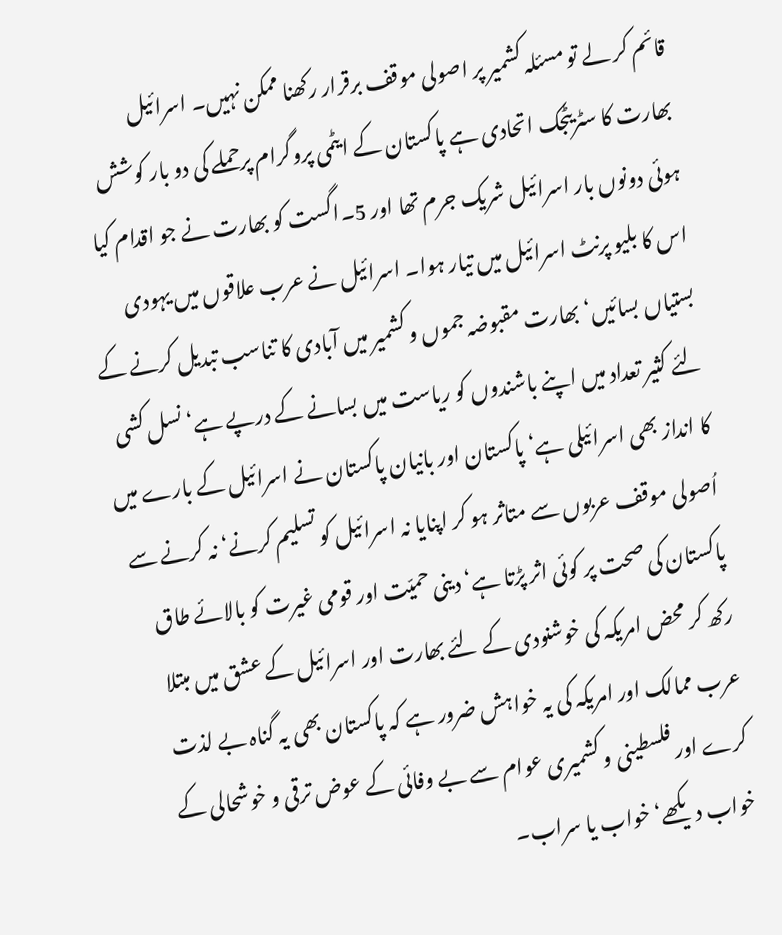قائم کر لے تو مسئلہ کشمیر پر اصولی موقف برقرار رکھنا ممکن نہیں۔ اسرائیل بھارت کا سٹریٹجک اتحادی ہے پاکستان کے ایٹمی پروگرام پرحملے کی دو بار کوشش ہوئی دونوں بار اسرائیل شریک جرم تھا اور 5۔اگست کو بھارت نے جو اقدام کیا اس کا بلیو پرنٹ اسرائیل میں تیار ہوا۔ اسرائیل نے عرب علاقوں میں یہودی بستیاں بسائیں‘ بھارت مقبوضہ جموں و کشمیر میں آبادی کا تناسب تبدیل کرنے کے لئے کثیر تعداد میں اپنے باشندوں کو ریاست میں بسانے کے درپے ہے‘ نسل کشی کا انداز بھی اسرائیلی ہے‘ پاکستان اور بانیان پاکستان نے اسرائیل کے بارے میں اُصولی موقف عربوں سے متاثر ہو کر اپنایا نہ اسرائیل کو تسلیم کرنے‘ نہ کرنے سے پاکستان کی صحت پر کوئی اثر پڑتا ہے‘ دینی حمیّت اور قومی غیرت کو بالائے طاق رکھ کر محض امریکہ کی خوشنودی کے لئے بھارت اور اسرائیل کے عشق میں مبتلا عرب ممالک اور امریکہ کی یہ خواہش ضرور ہے کہ پاکستان بھی یہ گناہ بے لذت کرے اور فلسطینی و کشمیری عوام سے بے وفائی کے عوض ترقی و خوشحالی کے خواب دیکھے‘ خواب یا سراب۔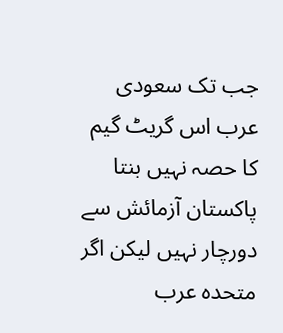جب تک سعودی عرب اس گریٹ گیم کا حصہ نہیں بنتا پاکستان آزمائش سے دورچار نہیں لیکن اگر متحدہ عرب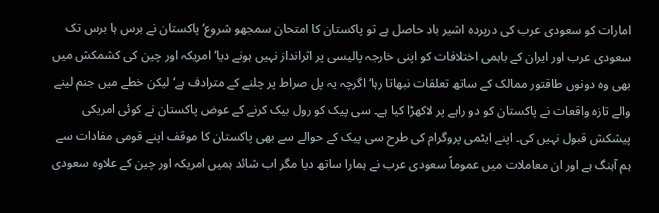امارات کو سعودی عرب کی درپردہ اشیر باد حاصل ہے تو پاکستان کا امتحان سمجھو شروع‘ پاکستان نے برس ہا برس تک سعودی عرب اور ایران کے باہمی اختلافات کو اپنی خارجہ پالیسی پر اثرانداز نہیں ہونے دیا‘ امریکہ اور چین کی کشمکش میں بھی وہ دونوں طاقتور ممالک کے ساتھ تعلقات نبھاتا رہا‘ اگرچہ یہ پل صراط پر چلنے کے مترادف ہے‘ لیکن خطے میں جنم لینے والے تازہ واقعات نے پاکستان کو دو راہے پر لاکھڑا کیا ہے۔ سی پیک کو رول بیک کرنے کے عوض پاکستان نے کوئی امریکی پیشکش قبول نہیں کی۔ اپنے ایٹمی پروگرام کی طرح سی پیک کے حوالے سے بھی پاکستان کا موقف اپنے قومی مفادات سے ہم آہنگ ہے اور ان معاملات میں عموماً سعودی عرب نے ہمارا ساتھ دیا مگر اب شائد ہمیں امریکہ اور چین کے علاوہ سعودی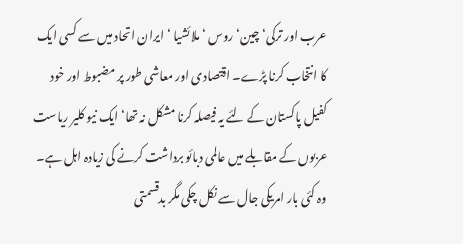عرب اور ترکی‘ چین‘ روس ‘ ملائشیا ‘ ایران اتحاد میں سے کسی ایک کا انتخاب کرنا پڑے۔ اقتصادی اور معاشی طور پر مضبوط اور خود کفیل پاکستان کے لئے یہ فیصلہ کرنا مشکل نہ تھا‘ ایک نیو کلیر ریاست عربوں کے مقابلے میں عالمی دبائو برداشت کرنے کی زیادہ اہل ہے۔ وہ کئی بار امریکی جال سے نکل چکی مگر بدقسمتی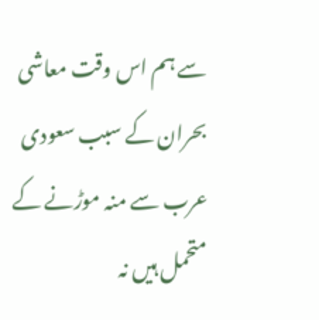سے ہم اس وقت معاشی بحران کے سبب سعودی عرب سے منہ موڑنے کے متحمل ہیں نہ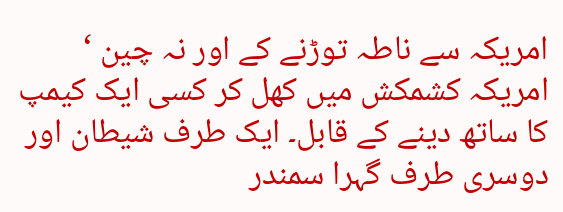امریکہ سے ناطہ توڑنے کے اور نہ چین ‘ امریکہ کشمکش میں کھل کر کسی ایک کیمپ کا ساتھ دینے کے قابل۔ ایک طرف شیطان اور دوسری طرف گہرا سمندر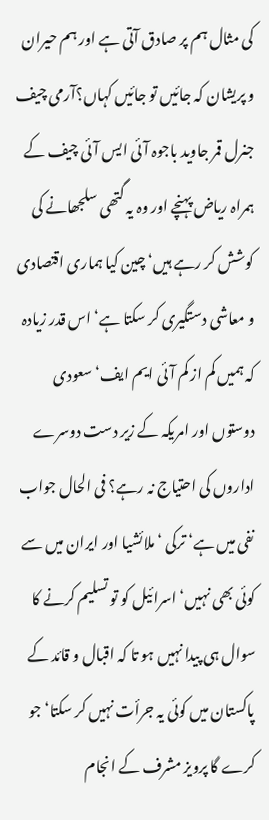کی مثال ہم پر صادق آتی ہے اور ہم حیران و پریشان کہ جائیں تو جائیں کہاں؟آرمی چیف جنرل قمر جاوید باجوہ آئی ایس آئی چیف کے ہمراہ ریاض پہنچے اور وہ یہ گتھی سلجھانے کی کوشش کر رہے ہیں‘ چین کیا ہماری اقتصادی و معاشی دستگیری کر سکتا ہے‘ اس قدر زیادہ کہ ہمیں کم از کم آئی ایم ایف‘ سعودی دوستوں اور امریکہ کے زیر دست دوسرے اداروں کی احتیاج نہ رہے؟ فی الحال جواب نفی میں ہے‘ ترکی ‘ ملائشیا اور ایران میں سے کوئی بھی نہیں‘ اسرائیل کو تو تسلیم کرنے کا سوال ہی پیدا نہیں ہو تا کہ اقبال و قائد کے پاکستان میں کوئی یہ جرأت نہیں کر سکتا‘جو کرے گا پرویز مشرف کے انجام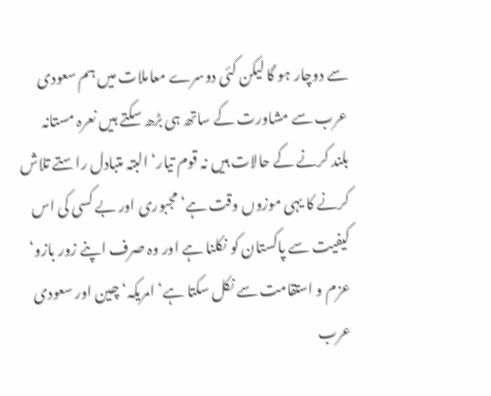سے دوچار ہو گا لیکن کئی دوسرے معاملات میں ہم سعودی عرب سے مشاورت کے ساتھ ہی بڑھ سکتے ہیں نعرہ مستانہ بلند کرنے کے حالات ہیں نہ قوم تیار‘ البتہ متبادل راستے تلاش کرنے کا یہی موزوں وقت ہے‘ مجبوری اور بے کسی کی اس کیفیت سے پاکستان کو نکلنا ہے اور وہ صرف اپنے زور بازو‘ عزم و استقامت سے نکل سکتا ہے‘ امریکہ‘ چین اور سعودی عرب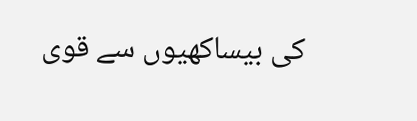کی بیساکھیوں سے قوی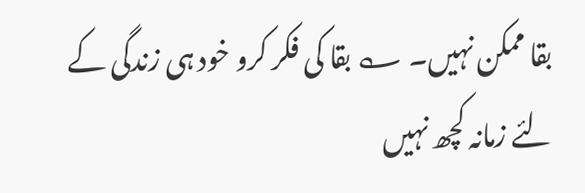بقا ممکن نہیں۔ ؎ بقا کی فکر کرو خود ہی زندگی کے لئے زمانہ کچھ نہیں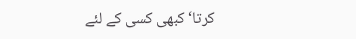کرتا‘ کبھی کسی کے لئے